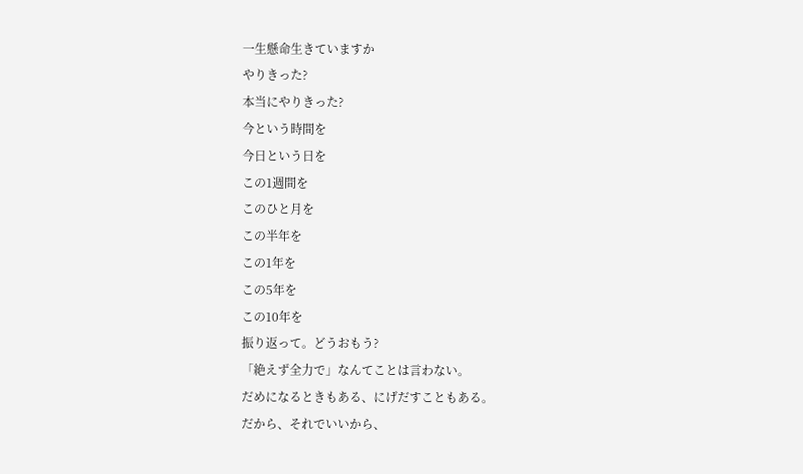一生懸命生きていますか
やりきった?
本当にやりきった?
今という時間を
今日という日を
この1週間を
このひと月を
この半年を
この1年を
この5年を
この10年を
振り返って。どうおもう?
「絶えず全力で」なんてことは言わない。
だめになるときもある、にげだすこともある。
だから、それでいいから、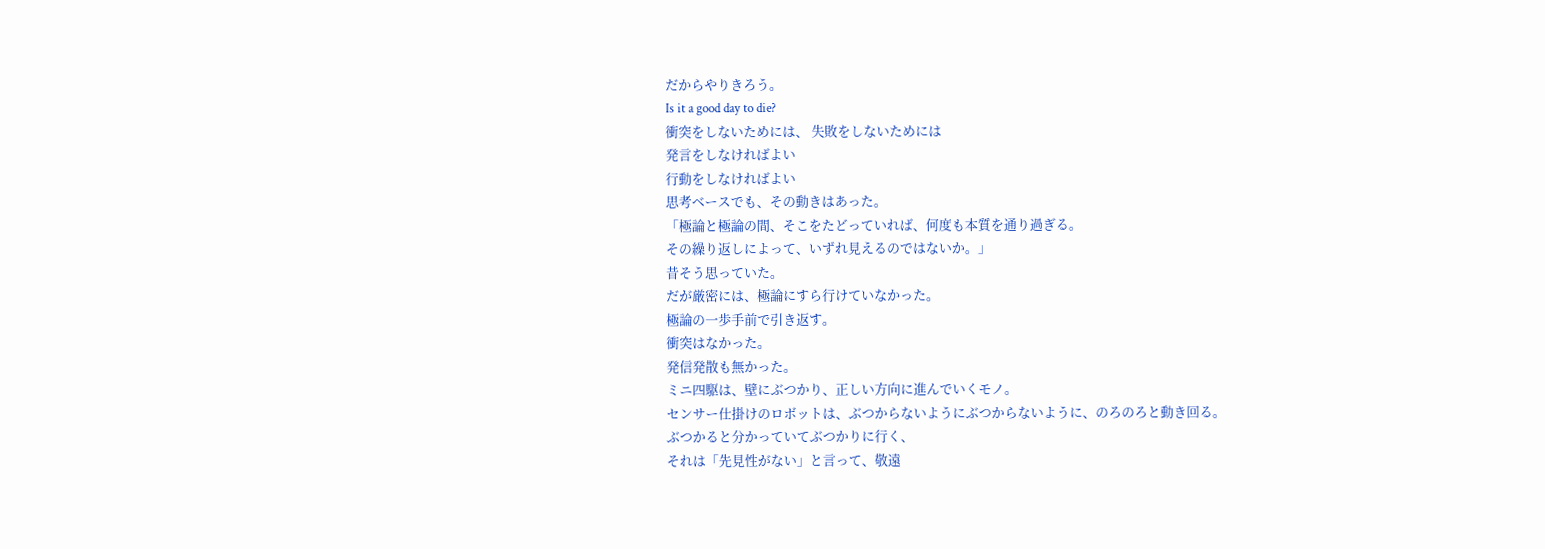だからやりきろう。
Is it a good day to die?
衝突をしないためには、 失敗をしないためには
発言をしなければよい
行動をしなければよい
思考ベースでも、その動きはあった。
「極論と極論の間、そこをたどっていれば、何度も本質を通り過ぎる。
その繰り返しによって、いずれ見えるのではないか。」
昔そう思っていた。
だが厳密には、極論にすら行けていなかった。
極論の一歩手前で引き返す。
衝突はなかった。
発信発散も無かった。
ミニ四駆は、壁にぶつかり、正しい方向に進んでいくモノ。
センサー仕掛けのロボットは、ぶつからないようにぶつからないように、のろのろと動き回る。
ぶつかると分かっていてぶつかりに行く、
それは「先見性がない」と言って、敬遠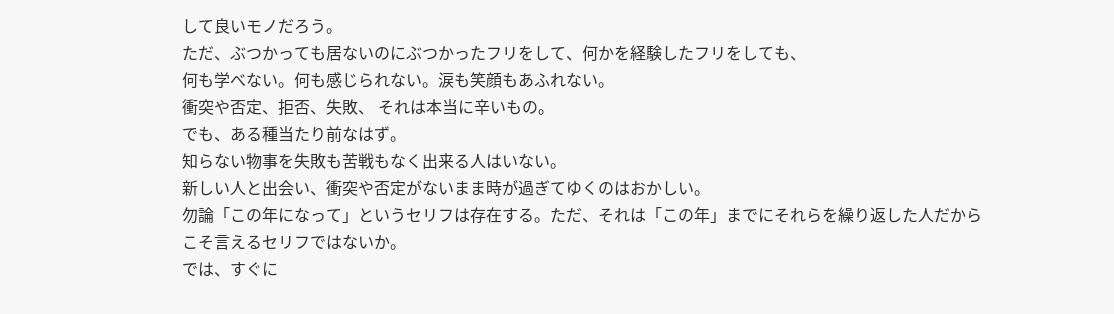して良いモノだろう。
ただ、ぶつかっても居ないのにぶつかったフリをして、何かを経験したフリをしても、
何も学べない。何も感じられない。涙も笑顔もあふれない。
衝突や否定、拒否、失敗、 それは本当に辛いもの。
でも、ある種当たり前なはず。
知らない物事を失敗も苦戦もなく出来る人はいない。
新しい人と出会い、衝突や否定がないまま時が過ぎてゆくのはおかしい。
勿論「この年になって」というセリフは存在する。ただ、それは「この年」までにそれらを繰り返した人だから
こそ言えるセリフではないか。
では、すぐに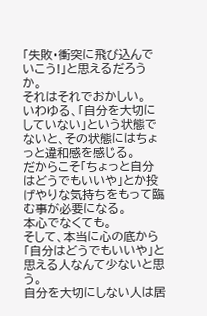「失敗・衝突に飛び込んでいこう!」と思えるだろうか。
それはそれでおかしい。
いわゆる、「自分を大切にしていない」という状態でないと、その状態にはちょっと違和感を感じる。
だからこそ「ちょっと自分はどうでもいいや」とか投げやりな気持ちをもって臨む事が必要になる。
本心でなくても。
そして、本当に心の底から「自分はどうでもいいや」と思える人なんて少ないと思う。
自分を大切にしない人は居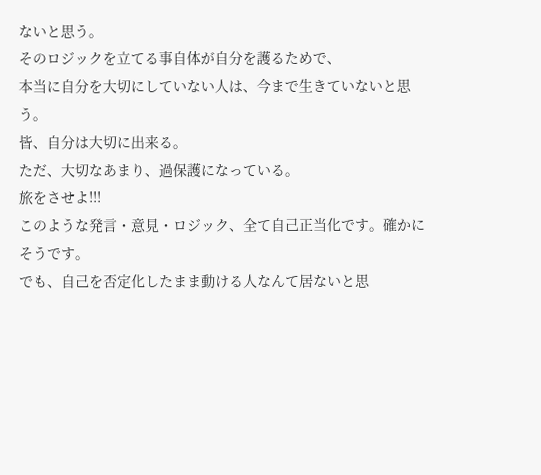ないと思う。
そのロジックを立てる事自体が自分を護るためで、
本当に自分を大切にしていない人は、今まで生きていないと思う。
皆、自分は大切に出来る。
ただ、大切なあまり、過保護になっている。
旅をさせよ!!!
このような発言・意見・ロジック、全て自己正当化です。確かにそうです。
でも、自己を否定化したまま動ける人なんて居ないと思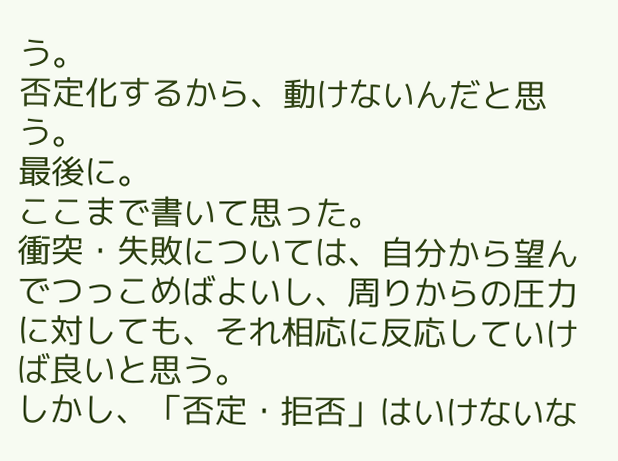う。
否定化するから、動けないんだと思う。
最後に。
ここまで書いて思った。
衝突・失敗については、自分から望んでつっこめばよいし、周りからの圧力に対しても、それ相応に反応していけば良いと思う。
しかし、「否定・拒否」はいけないな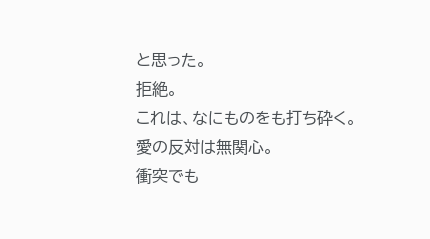と思った。
拒絶。
これは、なにものをも打ち砕く。
愛の反対は無関心。
衝突でも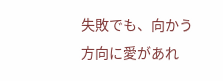失敗でも、向かう方向に愛があれ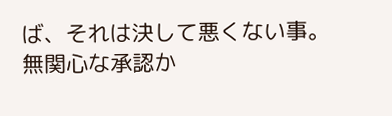ば、それは決して悪くない事。
無関心な承認か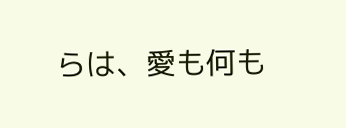らは、愛も何も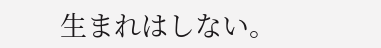生まれはしない。